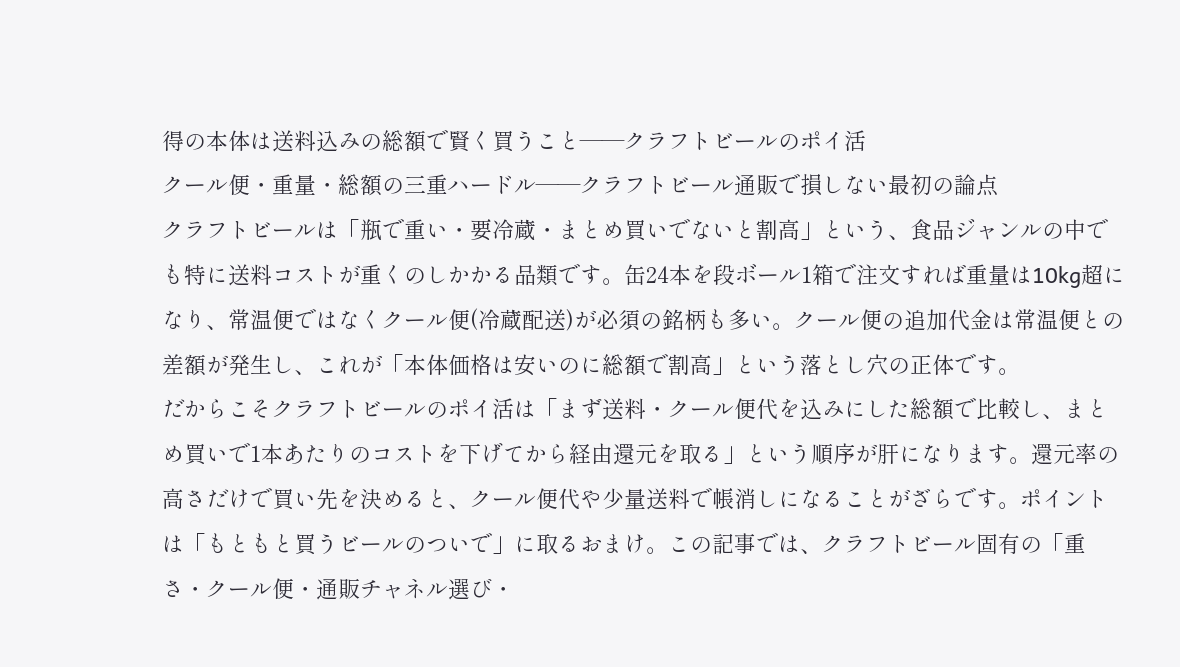得の本体は送料込みの総額で賢く買うこと——クラフトビールのポイ活
クール便・重量・総額の三重ハードル——クラフトビール通販で損しない最初の論点
クラフトビールは「瓶で重い・要冷蔵・まとめ買いでないと割高」という、食品ジャンルの中でも特に送料コストが重くのしかかる品類です。缶24本を段ボール1箱で注文すれば重量は10kg超になり、常温便ではなくクール便(冷蔵配送)が必須の銘柄も多い。クール便の追加代金は常温便との差額が発生し、これが「本体価格は安いのに総額で割高」という落とし穴の正体です。
だからこそクラフトビールのポイ活は「まず送料・クール便代を込みにした総額で比較し、まとめ買いで1本あたりのコストを下げてから経由還元を取る」という順序が肝になります。還元率の高さだけで買い先を決めると、クール便代や少量送料で帳消しになることがざらです。ポイントは「もともと買うビールのついで」に取るおまけ。この記事では、クラフトビール固有の「重さ・クール便・通販チャネル選び・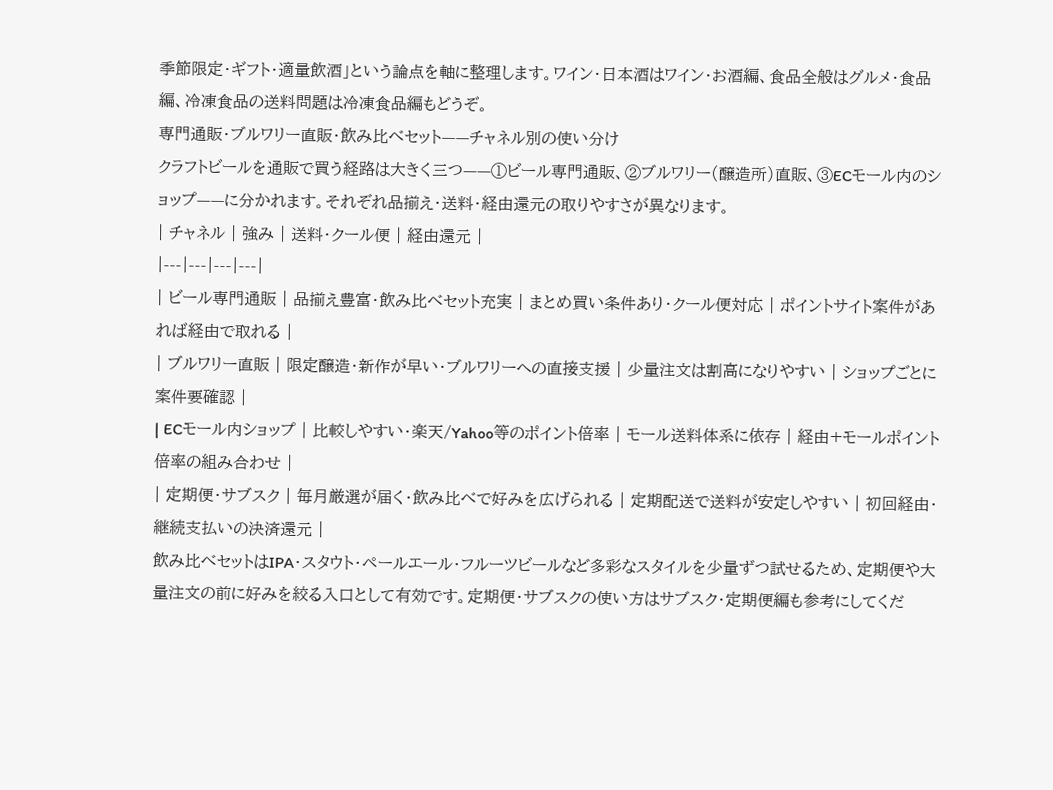季節限定・ギフト・適量飲酒」という論点を軸に整理します。ワイン・日本酒はワイン・お酒編、食品全般はグルメ・食品編、冷凍食品の送料問題は冷凍食品編もどうぞ。
専門通販・ブルワリー直販・飲み比べセット——チャネル別の使い分け
クラフトビールを通販で買う経路は大きく三つ——①ビール専門通販、②ブルワリー(醸造所)直販、③ECモール内のショップ——に分かれます。それぞれ品揃え・送料・経由還元の取りやすさが異なります。
| チャネル | 強み | 送料・クール便 | 経由還元 |
|---|---|---|---|
| ビール専門通販 | 品揃え豊富・飲み比べセット充実 | まとめ買い条件あり・クール便対応 | ポイントサイト案件があれば経由で取れる |
| ブルワリー直販 | 限定醸造・新作が早い・ブルワリーへの直接支援 | 少量注文は割高になりやすい | ショップごとに案件要確認 |
| ECモール内ショップ | 比較しやすい・楽天/Yahoo等のポイント倍率 | モール送料体系に依存 | 経由+モールポイント倍率の組み合わせ |
| 定期便・サブスク | 毎月厳選が届く・飲み比べで好みを広げられる | 定期配送で送料が安定しやすい | 初回経由・継続支払いの決済還元 |
飲み比べセットはIPA・スタウト・ペールエール・フルーツビールなど多彩なスタイルを少量ずつ試せるため、定期便や大量注文の前に好みを絞る入口として有効です。定期便・サブスクの使い方はサブスク・定期便編も参考にしてくだ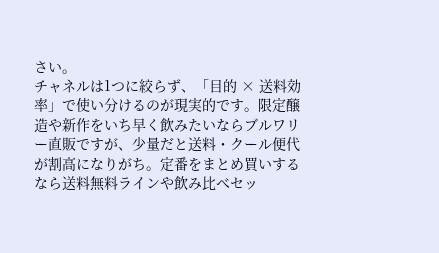さい。
チャネルは1つに絞らず、「目的 × 送料効率」で使い分けるのが現実的です。限定醸造や新作をいち早く飲みたいならブルワリー直販ですが、少量だと送料・クール便代が割高になりがち。定番をまとめ買いするなら送料無料ラインや飲み比べセッ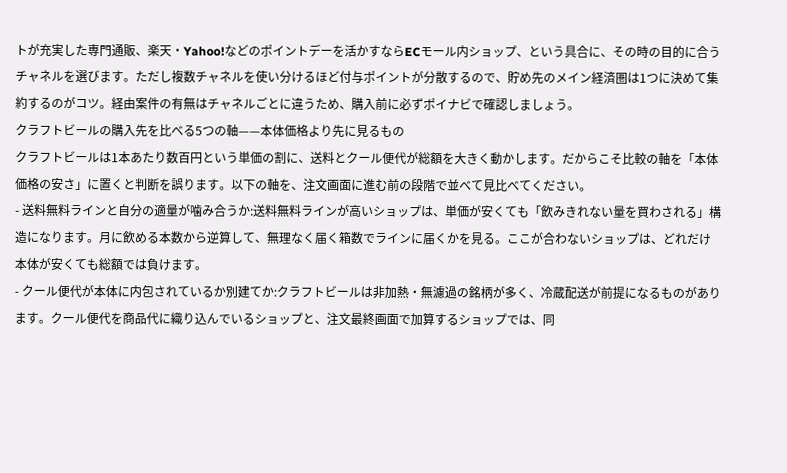トが充実した専門通販、楽天・Yahoo!などのポイントデーを活かすならECモール内ショップ、という具合に、その時の目的に合うチャネルを選びます。ただし複数チャネルを使い分けるほど付与ポイントが分散するので、貯め先のメイン経済圏は1つに決めて集約するのがコツ。経由案件の有無はチャネルごとに違うため、購入前に必ずポイナビで確認しましょう。
クラフトビールの購入先を比べる5つの軸——本体価格より先に見るもの
クラフトビールは1本あたり数百円という単価の割に、送料とクール便代が総額を大きく動かします。だからこそ比較の軸を「本体価格の安さ」に置くと判断を誤ります。以下の軸を、注文画面に進む前の段階で並べて見比べてください。
- 送料無料ラインと自分の適量が噛み合うか:送料無料ラインが高いショップは、単価が安くても「飲みきれない量を買わされる」構造になります。月に飲める本数から逆算して、無理なく届く箱数でラインに届くかを見る。ここが合わないショップは、どれだけ本体が安くても総額では負けます。
- クール便代が本体に内包されているか別建てか:クラフトビールは非加熱・無濾過の銘柄が多く、冷蔵配送が前提になるものがあります。クール便代を商品代に織り込んでいるショップと、注文最終画面で加算するショップでは、同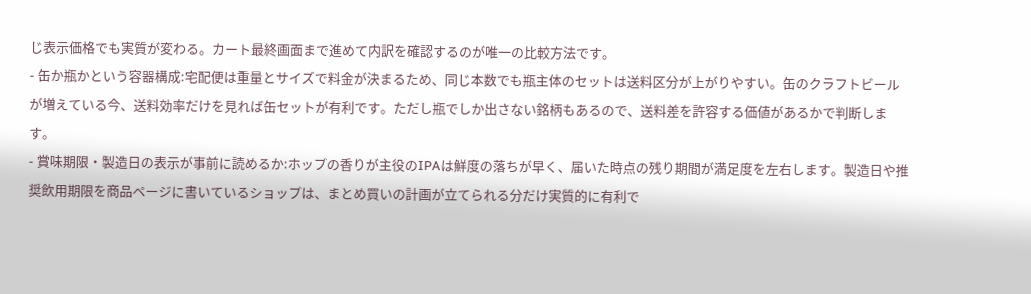じ表示価格でも実質が変わる。カート最終画面まで進めて内訳を確認するのが唯一の比較方法です。
- 缶か瓶かという容器構成:宅配便は重量とサイズで料金が決まるため、同じ本数でも瓶主体のセットは送料区分が上がりやすい。缶のクラフトビールが増えている今、送料効率だけを見れば缶セットが有利です。ただし瓶でしか出さない銘柄もあるので、送料差を許容する価値があるかで判断します。
- 賞味期限・製造日の表示が事前に読めるか:ホップの香りが主役のIPAは鮮度の落ちが早く、届いた時点の残り期間が満足度を左右します。製造日や推奨飲用期限を商品ページに書いているショップは、まとめ買いの計画が立てられる分だけ実質的に有利で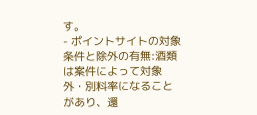す。
- ポイントサイトの対象条件と除外の有無:酒類は案件によって対象外・別料率になることがあり、還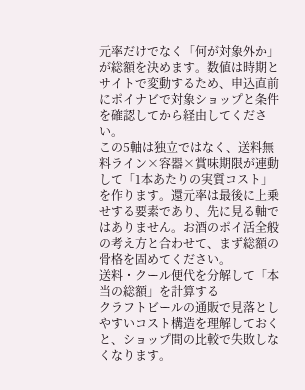元率だけでなく「何が対象外か」が総額を決めます。数値は時期とサイトで変動するため、申込直前にポイナビで対象ショップと条件を確認してから経由してください。
この5軸は独立ではなく、送料無料ライン×容器×賞味期限が連動して「1本あたりの実質コスト」を作ります。還元率は最後に上乗せする要素であり、先に見る軸ではありません。お酒のポイ活全般の考え方と合わせて、まず総額の骨格を固めてください。
送料・クール便代を分解して「本当の総額」を計算する
クラフトビールの通販で見落としやすいコスト構造を理解しておくと、ショップ間の比較で失敗しなくなります。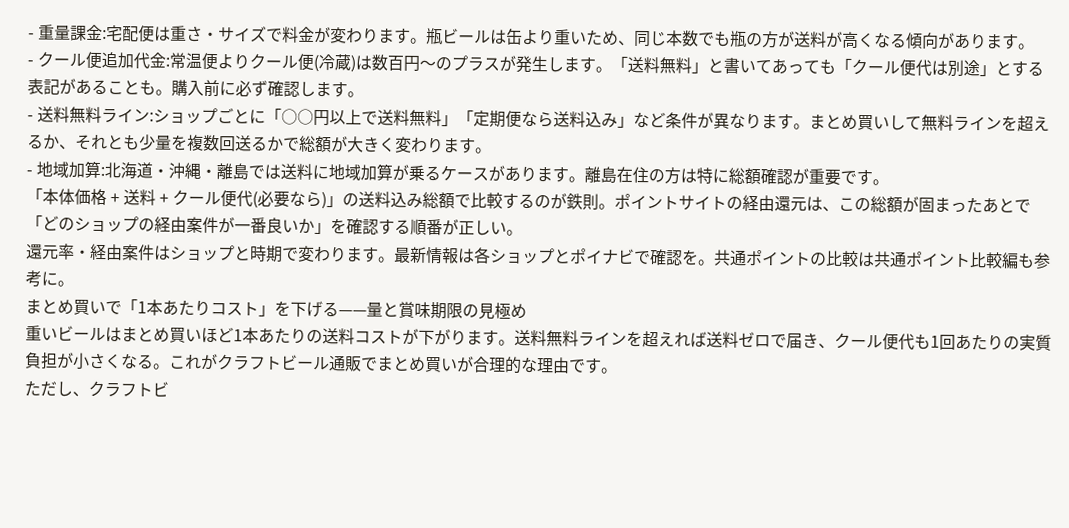- 重量課金:宅配便は重さ・サイズで料金が変わります。瓶ビールは缶より重いため、同じ本数でも瓶の方が送料が高くなる傾向があります。
- クール便追加代金:常温便よりクール便(冷蔵)は数百円〜のプラスが発生します。「送料無料」と書いてあっても「クール便代は別途」とする表記があることも。購入前に必ず確認します。
- 送料無料ライン:ショップごとに「○○円以上で送料無料」「定期便なら送料込み」など条件が異なります。まとめ買いして無料ラインを超えるか、それとも少量を複数回送るかで総額が大きく変わります。
- 地域加算:北海道・沖縄・離島では送料に地域加算が乗るケースがあります。離島在住の方は特に総額確認が重要です。
「本体価格 + 送料 + クール便代(必要なら)」の送料込み総額で比較するのが鉄則。ポイントサイトの経由還元は、この総額が固まったあとで「どのショップの経由案件が一番良いか」を確認する順番が正しい。
還元率・経由案件はショップと時期で変わります。最新情報は各ショップとポイナビで確認を。共通ポイントの比較は共通ポイント比較編も参考に。
まとめ買いで「1本あたりコスト」を下げる——量と賞味期限の見極め
重いビールはまとめ買いほど1本あたりの送料コストが下がります。送料無料ラインを超えれば送料ゼロで届き、クール便代も1回あたりの実質負担が小さくなる。これがクラフトビール通販でまとめ買いが合理的な理由です。
ただし、クラフトビ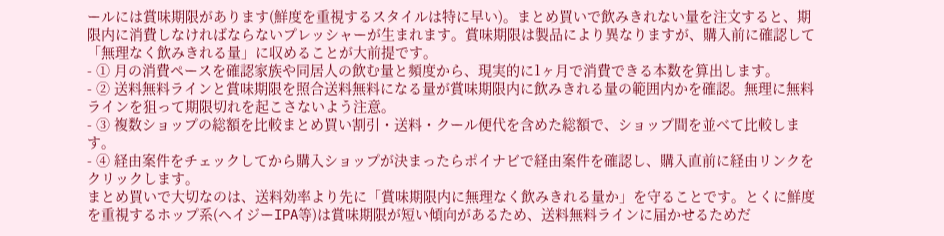ールには賞味期限があります(鮮度を重視するスタイルは特に早い)。まとめ買いで飲みきれない量を注文すると、期限内に消費しなければならないプレッシャーが生まれます。賞味期限は製品により異なりますが、購入前に確認して「無理なく飲みきれる量」に収めることが大前提です。
- ① 月の消費ペースを確認家族や同居人の飲む量と頻度から、現実的に1ヶ月で消費できる本数を算出します。
- ② 送料無料ラインと賞味期限を照合送料無料になる量が賞味期限内に飲みきれる量の範囲内かを確認。無理に無料ラインを狙って期限切れを起こさないよう注意。
- ③ 複数ショップの総額を比較まとめ買い割引・送料・クール便代を含めた総額で、ショップ間を並べて比較します。
- ④ 経由案件をチェックしてから購入ショップが決まったらポイナビで経由案件を確認し、購入直前に経由リンクをクリックします。
まとめ買いで大切なのは、送料効率より先に「賞味期限内に無理なく飲みきれる量か」を守ることです。とくに鮮度を重視するホップ系(ヘイジーIPA等)は賞味期限が短い傾向があるため、送料無料ラインに届かせるためだ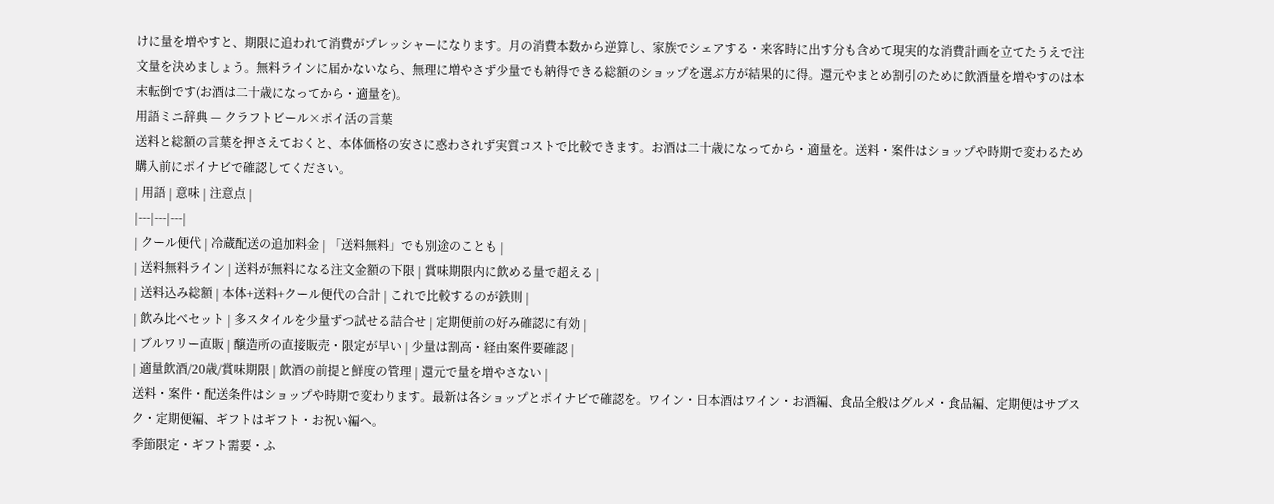けに量を増やすと、期限に追われて消費がプレッシャーになります。月の消費本数から逆算し、家族でシェアする・来客時に出す分も含めて現実的な消費計画を立てたうえで注文量を決めましょう。無料ラインに届かないなら、無理に増やさず少量でも納得できる総額のショップを選ぶ方が結果的に得。還元やまとめ割引のために飲酒量を増やすのは本末転倒です(お酒は二十歳になってから・適量を)。
用語ミニ辞典 — クラフトビール×ポイ活の言葉
送料と総額の言葉を押さえておくと、本体価格の安さに惑わされず実質コストで比較できます。お酒は二十歳になってから・適量を。送料・案件はショップや時期で変わるため購入前にポイナビで確認してください。
| 用語 | 意味 | 注意点 |
|---|---|---|
| クール便代 | 冷蔵配送の追加料金 | 「送料無料」でも別途のことも |
| 送料無料ライン | 送料が無料になる注文金額の下限 | 賞味期限内に飲める量で超える |
| 送料込み総額 | 本体+送料+クール便代の合計 | これで比較するのが鉄則 |
| 飲み比べセット | 多スタイルを少量ずつ試せる詰合せ | 定期便前の好み確認に有効 |
| ブルワリー直販 | 醸造所の直接販売・限定が早い | 少量は割高・経由案件要確認 |
| 適量飲酒/20歳/賞味期限 | 飲酒の前提と鮮度の管理 | 還元で量を増やさない |
送料・案件・配送条件はショップや時期で変わります。最新は各ショップとポイナビで確認を。ワイン・日本酒はワイン・お酒編、食品全般はグルメ・食品編、定期便はサブスク・定期便編、ギフトはギフト・お祝い編へ。
季節限定・ギフト需要・ふ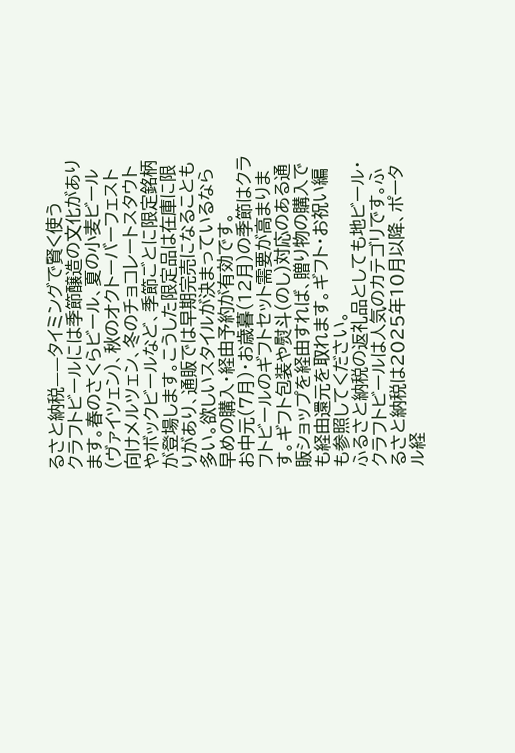るさと納税——タイミングで賢く使う
クラフトビールには季節醸造の文化があります。春のさくらビール、夏の小麦ビール(ヴァイツェン)、秋のオクトーバーフェスト向けメルツェン、冬のチョコレートスタウトやボックビールなど、季節ごとに限定銘柄が登場します。こうした限定品は在庫に限りがあり、通販では早期完売になることも多い。欲しいスタイルが決まっているなら早めの購入・経由予約が有効です。
お中元(7月)・お歳暮(12月)の季節はクラフトビールのギフトセット需要が高まります。ギフト包装や熨斗(のし)対応のある通販ショップを経由すれば、贈り物の購入でも経由還元を取れます。ギフト・お祝い編も参照してください。
ふるさと納税の返礼品としても地ビール・クラフトビールは人気のカテゴリです。ふるさと納税は2025年10月以降、ポータル経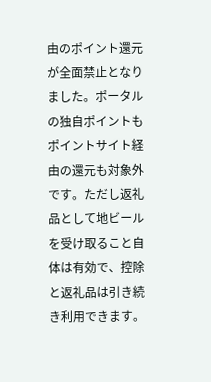由のポイント還元が全面禁止となりました。ポータルの独自ポイントもポイントサイト経由の還元も対象外です。ただし返礼品として地ビールを受け取ること自体は有効で、控除と返礼品は引き続き利用できます。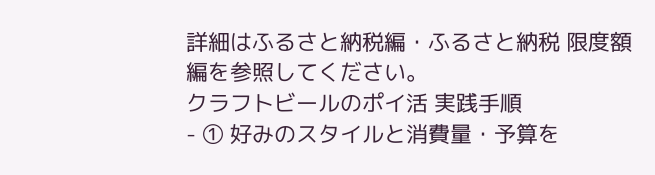詳細はふるさと納税編・ふるさと納税 限度額編を参照してください。
クラフトビールのポイ活 実践手順
- ① 好みのスタイルと消費量・予算を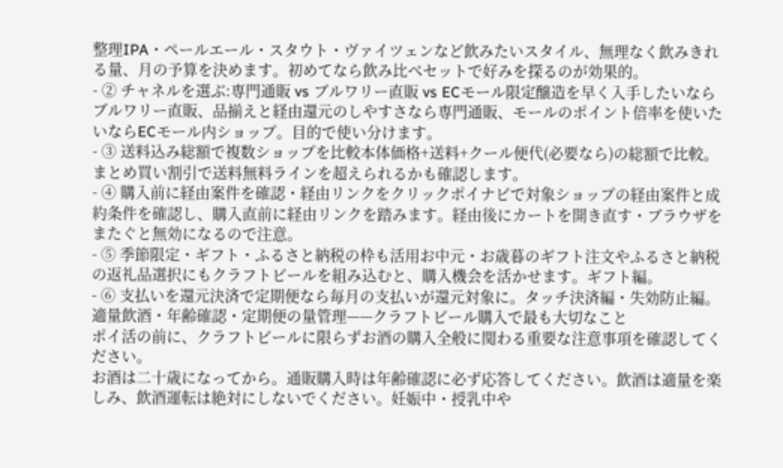整理IPA・ペールエール・スタウト・ヴァイツェンなど飲みたいスタイル、無理なく飲みきれる量、月の予算を決めます。初めてなら飲み比べセットで好みを探るのが効果的。
- ② チャネルを選ぶ:専門通販 vs ブルワリー直販 vs ECモール限定醸造を早く入手したいならブルワリー直販、品揃えと経由還元のしやすさなら専門通販、モールのポイント倍率を使いたいならECモール内ショップ。目的で使い分けます。
- ③ 送料込み総額で複数ショップを比較本体価格+送料+クール便代(必要なら)の総額で比較。まとめ買い割引で送料無料ラインを超えられるかも確認します。
- ④ 購入前に経由案件を確認・経由リンクをクリックポイナビで対象ショップの経由案件と成約条件を確認し、購入直前に経由リンクを踏みます。経由後にカートを開き直す・ブラウザをまたぐと無効になるので注意。
- ⑤ 季節限定・ギフト・ふるさと納税の枠も活用お中元・お歳暮のギフト注文やふるさと納税の返礼品選択にもクラフトビールを組み込むと、購入機会を活かせます。ギフト編。
- ⑥ 支払いを還元決済で定期便なら毎月の支払いが還元対象に。タッチ決済編・失効防止編。
適量飲酒・年齢確認・定期便の量管理——クラフトビール購入で最も大切なこと
ポイ活の前に、クラフトビールに限らずお酒の購入全般に関わる重要な注意事項を確認してください。
お酒は二十歳になってから。通販購入時は年齢確認に必ず応答してください。飲酒は適量を楽しみ、飲酒運転は絶対にしないでください。妊娠中・授乳中や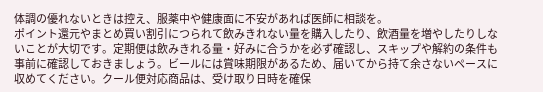体調の優れないときは控え、服薬中や健康面に不安があれば医師に相談を。
ポイント還元やまとめ買い割引につられて飲みきれない量を購入したり、飲酒量を増やしたりしないことが大切です。定期便は飲みきれる量・好みに合うかを必ず確認し、スキップや解約の条件も事前に確認しておきましょう。ビールには賞味期限があるため、届いてから持て余さないペースに収めてください。クール便対応商品は、受け取り日時を確保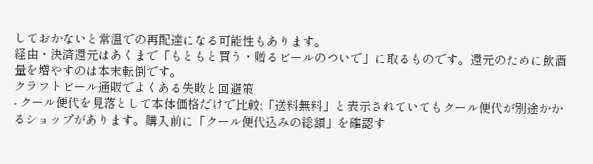しておかないと常温での再配達になる可能性もあります。
経由・決済還元はあくまで「もともと買う・贈るビールのついで」に取るものです。還元のために飲酒量を増やすのは本末転倒です。
クラフトビール通販でよくある失敗と回避策
- クール便代を見落として本体価格だけで比較:「送料無料」と表示されていてもクール便代が別途かかるショップがあります。購入前に「クール便代込みの総額」を確認す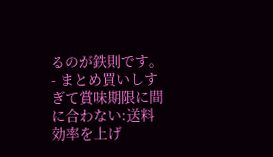るのが鉄則です。
- まとめ買いしすぎて賞味期限に間に合わない:送料効率を上げ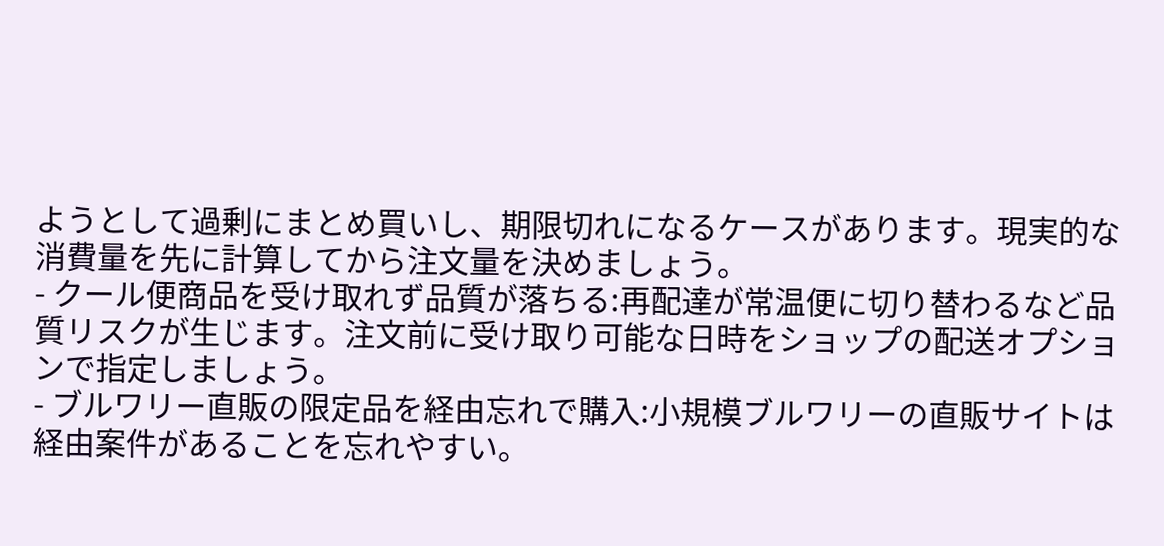ようとして過剰にまとめ買いし、期限切れになるケースがあります。現実的な消費量を先に計算してから注文量を決めましょう。
- クール便商品を受け取れず品質が落ちる:再配達が常温便に切り替わるなど品質リスクが生じます。注文前に受け取り可能な日時をショップの配送オプションで指定しましょう。
- ブルワリー直販の限定品を経由忘れで購入:小規模ブルワリーの直販サイトは経由案件があることを忘れやすい。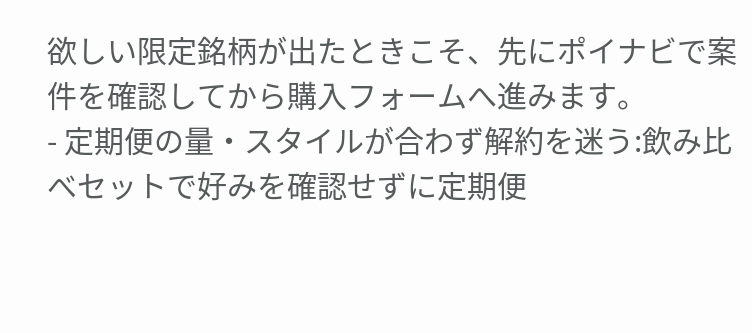欲しい限定銘柄が出たときこそ、先にポイナビで案件を確認してから購入フォームへ進みます。
- 定期便の量・スタイルが合わず解約を迷う:飲み比べセットで好みを確認せずに定期便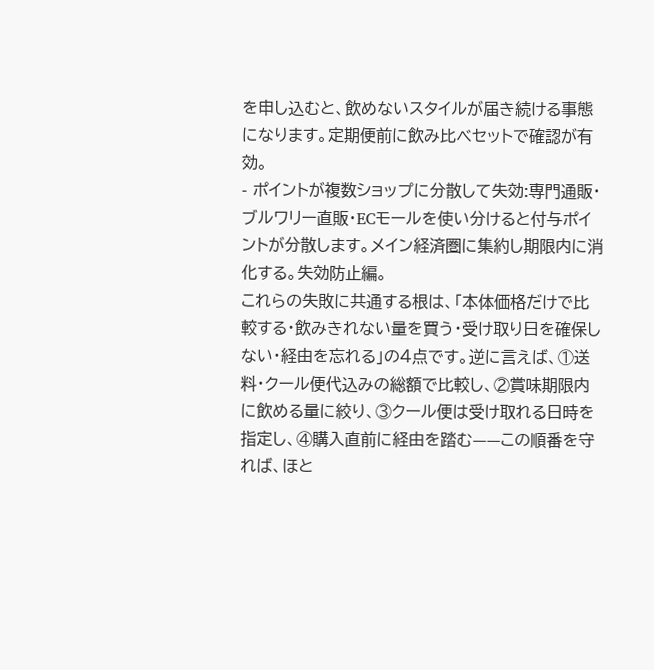を申し込むと、飲めないスタイルが届き続ける事態になります。定期便前に飲み比べセットで確認が有効。
- ポイントが複数ショップに分散して失効:専門通販・ブルワリー直販・ECモールを使い分けると付与ポイントが分散します。メイン経済圏に集約し期限内に消化する。失効防止編。
これらの失敗に共通する根は、「本体価格だけで比較する・飲みきれない量を買う・受け取り日を確保しない・経由を忘れる」の4点です。逆に言えば、①送料・クール便代込みの総額で比較し、②賞味期限内に飲める量に絞り、③クール便は受け取れる日時を指定し、④購入直前に経由を踏む——この順番を守れば、ほと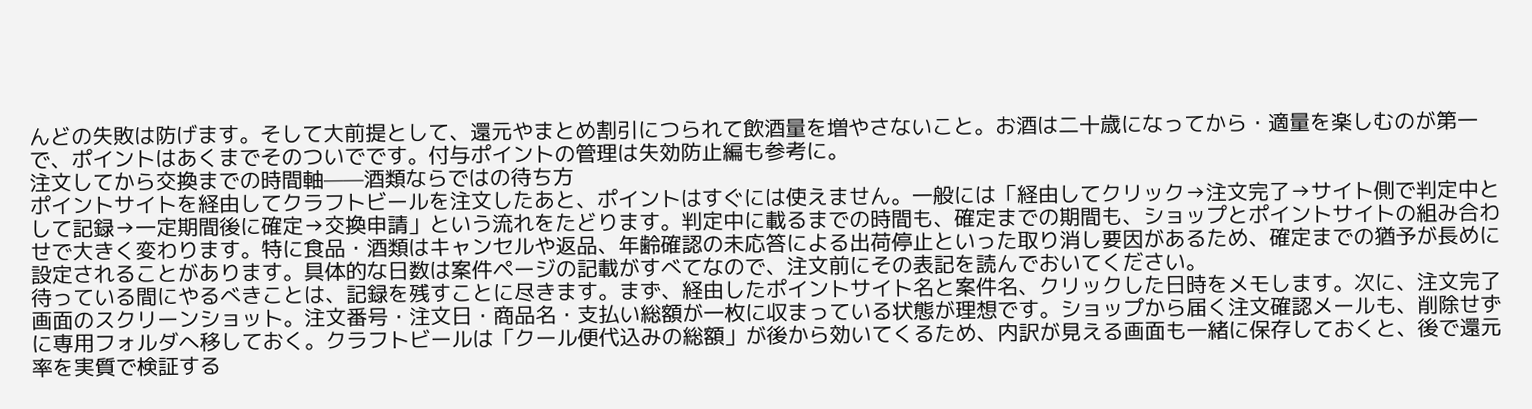んどの失敗は防げます。そして大前提として、還元やまとめ割引につられて飲酒量を増やさないこと。お酒は二十歳になってから・適量を楽しむのが第一で、ポイントはあくまでそのついでです。付与ポイントの管理は失効防止編も参考に。
注文してから交換までの時間軸——酒類ならではの待ち方
ポイントサイトを経由してクラフトビールを注文したあと、ポイントはすぐには使えません。一般には「経由してクリック→注文完了→サイト側で判定中として記録→一定期間後に確定→交換申請」という流れをたどります。判定中に載るまでの時間も、確定までの期間も、ショップとポイントサイトの組み合わせで大きく変わります。特に食品・酒類はキャンセルや返品、年齢確認の未応答による出荷停止といった取り消し要因があるため、確定までの猶予が長めに設定されることがあります。具体的な日数は案件ページの記載がすべてなので、注文前にその表記を読んでおいてください。
待っている間にやるべきことは、記録を残すことに尽きます。まず、経由したポイントサイト名と案件名、クリックした日時をメモします。次に、注文完了画面のスクリーンショット。注文番号・注文日・商品名・支払い総額が一枚に収まっている状態が理想です。ショップから届く注文確認メールも、削除せずに専用フォルダへ移しておく。クラフトビールは「クール便代込みの総額」が後から効いてくるため、内訳が見える画面も一緒に保存しておくと、後で還元率を実質で検証する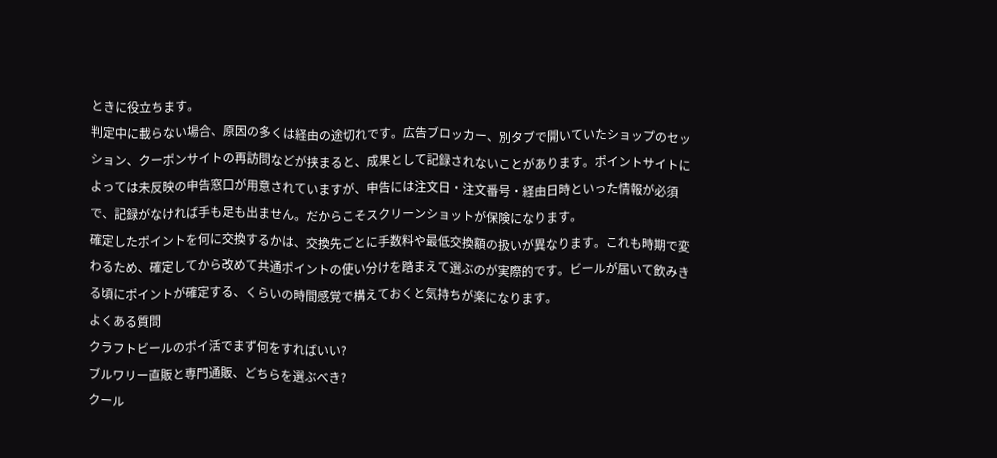ときに役立ちます。
判定中に載らない場合、原因の多くは経由の途切れです。広告ブロッカー、別タブで開いていたショップのセッション、クーポンサイトの再訪問などが挟まると、成果として記録されないことがあります。ポイントサイトによっては未反映の申告窓口が用意されていますが、申告には注文日・注文番号・経由日時といった情報が必須で、記録がなければ手も足も出ません。だからこそスクリーンショットが保険になります。
確定したポイントを何に交換するかは、交換先ごとに手数料や最低交換額の扱いが異なります。これも時期で変わるため、確定してから改めて共通ポイントの使い分けを踏まえて選ぶのが実際的です。ビールが届いて飲みきる頃にポイントが確定する、くらいの時間感覚で構えておくと気持ちが楽になります。
よくある質問
クラフトビールのポイ活でまず何をすればいい?
ブルワリー直販と専門通販、どちらを選ぶべき?
クール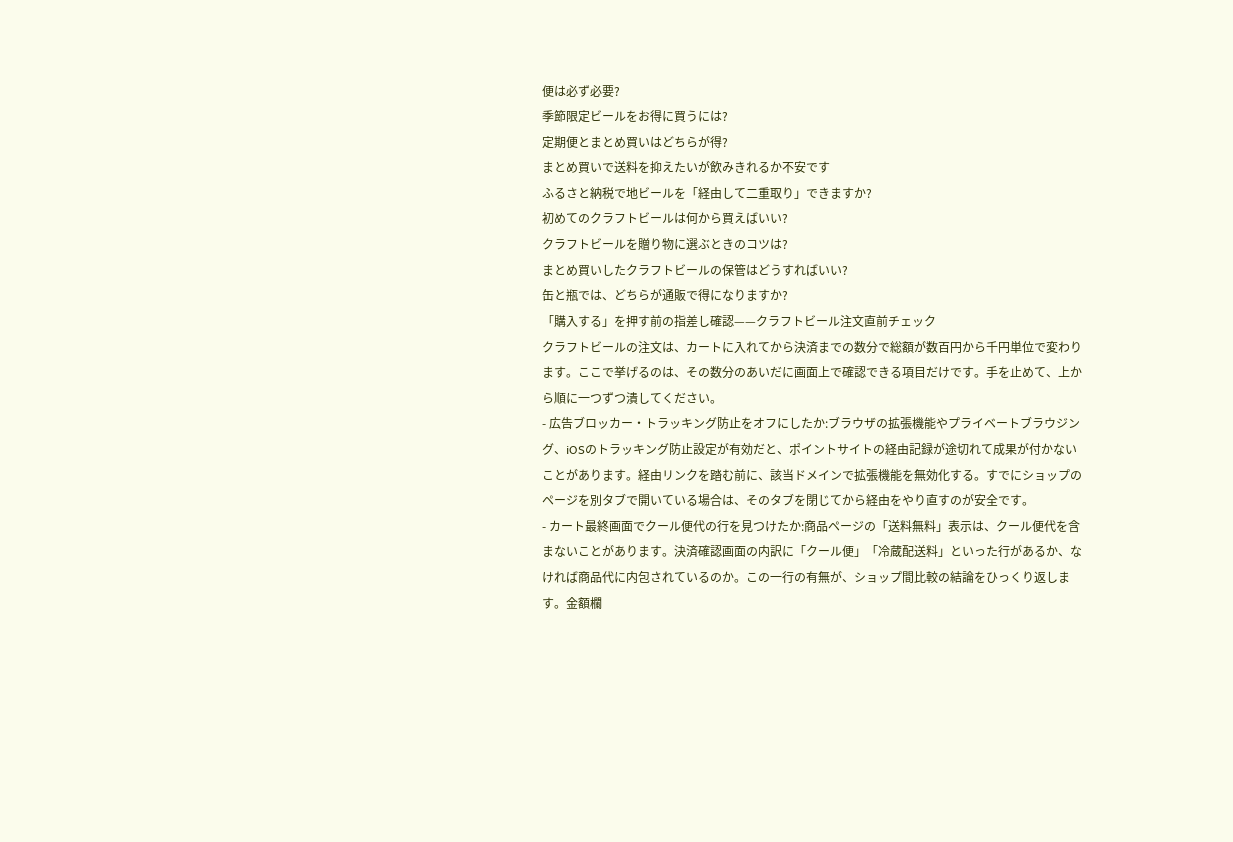便は必ず必要?
季節限定ビールをお得に買うには?
定期便とまとめ買いはどちらが得?
まとめ買いで送料を抑えたいが飲みきれるか不安です
ふるさと納税で地ビールを「経由して二重取り」できますか?
初めてのクラフトビールは何から買えばいい?
クラフトビールを贈り物に選ぶときのコツは?
まとめ買いしたクラフトビールの保管はどうすればいい?
缶と瓶では、どちらが通販で得になりますか?
「購入する」を押す前の指差し確認——クラフトビール注文直前チェック
クラフトビールの注文は、カートに入れてから決済までの数分で総額が数百円から千円単位で変わります。ここで挙げるのは、その数分のあいだに画面上で確認できる項目だけです。手を止めて、上から順に一つずつ潰してください。
- 広告ブロッカー・トラッキング防止をオフにしたか:ブラウザの拡張機能やプライベートブラウジング、iOSのトラッキング防止設定が有効だと、ポイントサイトの経由記録が途切れて成果が付かないことがあります。経由リンクを踏む前に、該当ドメインで拡張機能を無効化する。すでにショップのページを別タブで開いている場合は、そのタブを閉じてから経由をやり直すのが安全です。
- カート最終画面でクール便代の行を見つけたか:商品ページの「送料無料」表示は、クール便代を含まないことがあります。決済確認画面の内訳に「クール便」「冷蔵配送料」といった行があるか、なければ商品代に内包されているのか。この一行の有無が、ショップ間比較の結論をひっくり返します。金額欄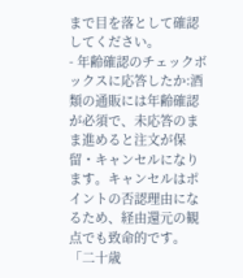まで目を落として確認してください。
- 年齢確認のチェックボックスに応答したか:酒類の通販には年齢確認が必須で、未応答のまま進めると注文が保留・キャンセルになります。キャンセルはポイントの否認理由になるため、経由還元の観点でも致命的です。「二十歳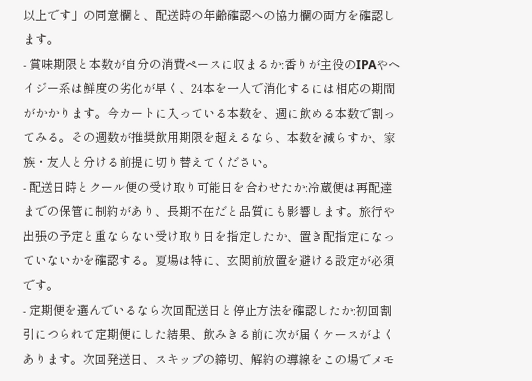以上です」の同意欄と、配送時の年齢確認への協力欄の両方を確認します。
- 賞味期限と本数が自分の消費ペースに収まるか:香りが主役のIPAやヘイジー系は鮮度の劣化が早く、24本を一人で消化するには相応の期間がかかります。今カートに入っている本数を、週に飲める本数で割ってみる。その週数が推奨飲用期限を超えるなら、本数を減らすか、家族・友人と分ける前提に切り替えてください。
- 配送日時とクール便の受け取り可能日を合わせたか:冷蔵便は再配達までの保管に制約があり、長期不在だと品質にも影響します。旅行や出張の予定と重ならない受け取り日を指定したか、置き配指定になっていないかを確認する。夏場は特に、玄関前放置を避ける設定が必須です。
- 定期便を選んでいるなら次回配送日と停止方法を確認したか:初回割引につられて定期便にした結果、飲みきる前に次が届くケースがよくあります。次回発送日、スキップの締切、解約の導線をこの場でメモ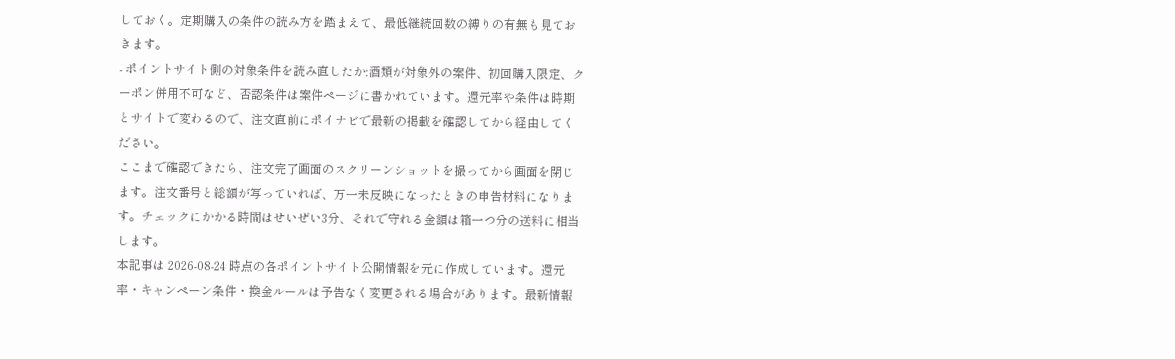しておく。定期購入の条件の読み方を踏まえて、最低継続回数の縛りの有無も見ておきます。
- ポイントサイト側の対象条件を読み直したか:酒類が対象外の案件、初回購入限定、クーポン併用不可など、否認条件は案件ページに書かれています。還元率や条件は時期とサイトで変わるので、注文直前にポイナビで最新の掲載を確認してから経由してください。
ここまで確認できたら、注文完了画面のスクリーンショットを撮ってから画面を閉じます。注文番号と総額が写っていれば、万一未反映になったときの申告材料になります。チェックにかかる時間はせいぜい3分、それで守れる金額は箱一つ分の送料に相当します。
本記事は 2026-08-24 時点の各ポイントサイト公開情報を元に作成しています。還元率・キャンペーン条件・換金ルールは予告なく変更される場合があります。最新情報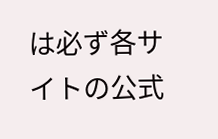は必ず各サイトの公式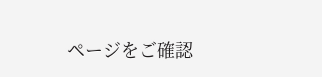ページをご確認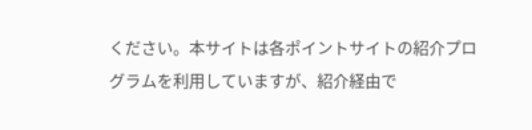ください。本サイトは各ポイントサイトの紹介プログラムを利用していますが、紹介経由で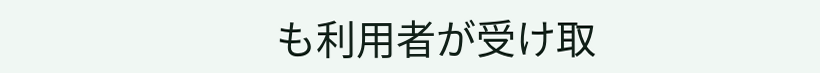も利用者が受け取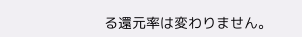る還元率は変わりません。